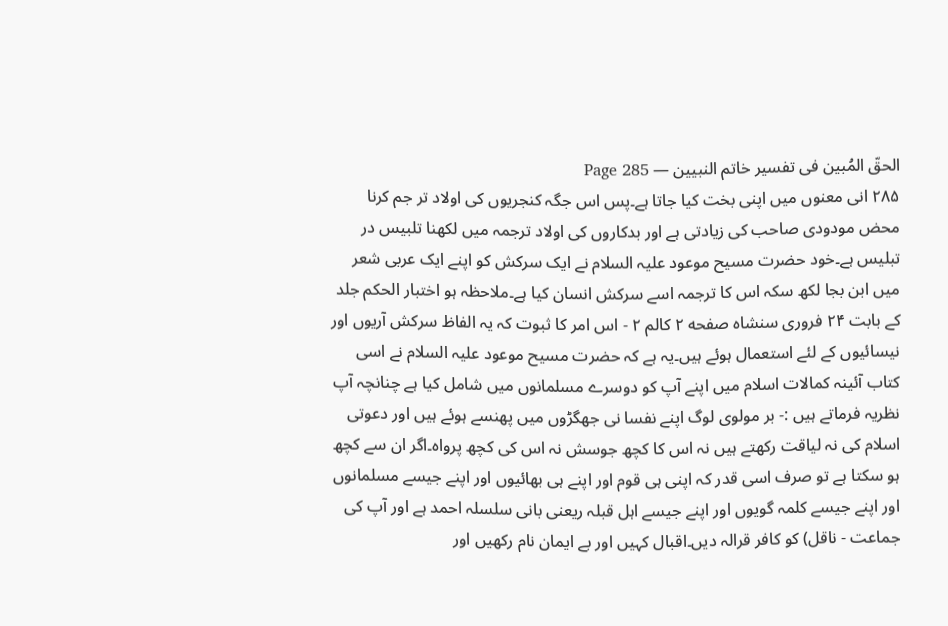الحقّ المُبین فی تفسیر خاتم النبیین — Page 285
۲۸۵ انی معنوں میں اپنی بخت کیا جاتا ہے۔پس اس جگہ کنجریوں کی اولاد تر جم کرنا محض مودودی صاحب کی زیادتی ہے اور بدکاروں کی اولاد ترجمہ میں لکھنا تلبیس در تبلیس ہے۔خود حضرت مسیح موعود علیہ السلام نے ایک سرکش کو اپنے ایک عربی شعر میں ابن بجا لکھ سکہ اس کا ترجمہ اسے سرکش انسان کیا ہے۔ملاحظہ ہو اختبار الحکم جلد کے بابت ۲۴ فروری سنشاه صفحه ۲ کالم ۲ - اس امر کا ثبوت کہ یہ الفاظ سرکش آریوں اور نیسائیوں کے لئے استعمال ہوئے ہیں۔یہ ہے کہ حضرت مسیح موعود علیہ السلام نے اسی کتاب آئینہ کمالات اسلام میں اپنے آپ کو دوسرے مسلمانوں میں شامل کیا ہے چنانچہ آپ نظریہ فرماتے ہیں :- بر مولوی لوگ اپنے نفسا نی جھگڑوں میں پھنسے ہوئے ہیں اور دعوتی اسلام کی نہ لیاقت رکھتے ہیں نہ اس کا کچھ جوسش نہ اس کی کچھ پرواہ۔اگر ان سے کچھ ہو سکتا ہے تو صرف اسی قدر کہ اپنی ہی قوم اور اپنے ہی بھائیوں اور اپنے جیسے مسلمانوں اور اپنے جیسے کلمہ گویوں اور اپنے جیسے اہل قبلہ ریعنی بانی سلسلہ احمد ہے اور آپ کی جماعت - ناقل) کو کافر قرالہ دیں۔اقبال کہیں اور بے ایمان نام رکھیں اور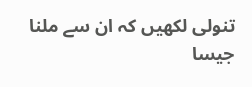تنولی لکھیں کہ ان سے ملنا جیسا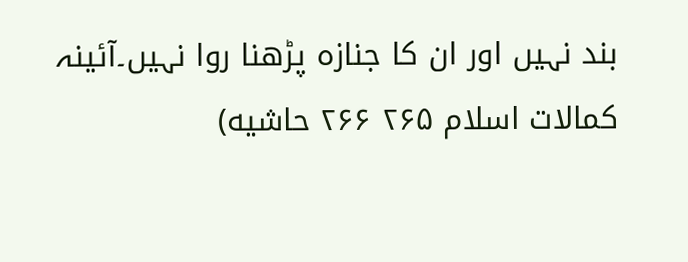بند نہیں اور ان کا جنازہ پڑھنا روا نہیں۔آئینہ کمالات اسلام ۲۶۵ ۲۶۶ حاشیه)